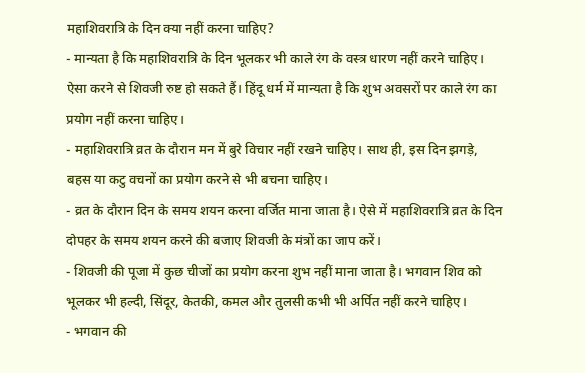महाशिवरात्रि के दिन क्या नहीं करना चाहिए?
- मान्यता है कि महाशिवरात्रि के दिन भूलकर भी काले रंग के वस्त्र धारण नहीं करने चाहिए। ऐसा करने से शिवजी रुष्ट हो सकते हैं। हिंदू धर्म में मान्यता है कि शुभ अवसरों पर काले रंग का प्रयोग नहीं करना चाहिए।
- महाशिवरात्रि व्रत के दौरान मन में बुरे विचार नहीं रखने चाहिए। साथ ही, इस दिन झगड़े, बहस या कटु वचनों का प्रयोग करने से भी बचना चाहिए।
- व्रत के दौरान दिन के समय शयन करना वर्जित माना जाता है। ऐसे में महाशिवरात्रि व्रत के दिन दोपहर के समय शयन करने की बजाए शिवजी के मंत्रों का जाप करें।
- शिवजी की पूजा में कुछ चीजों का प्रयोग करना शुभ नहीं माना जाता है। भगवान शिव को भूलकर भी हल्दी, सिंदूर, केतकी, कमल और तुलसी कभी भी अर्पित नहीं करने चाहिए।
- भगवान की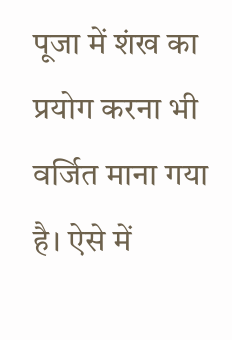पूजा में शंख का प्रयोग करना भी वर्जित माना गया है। ऐसे में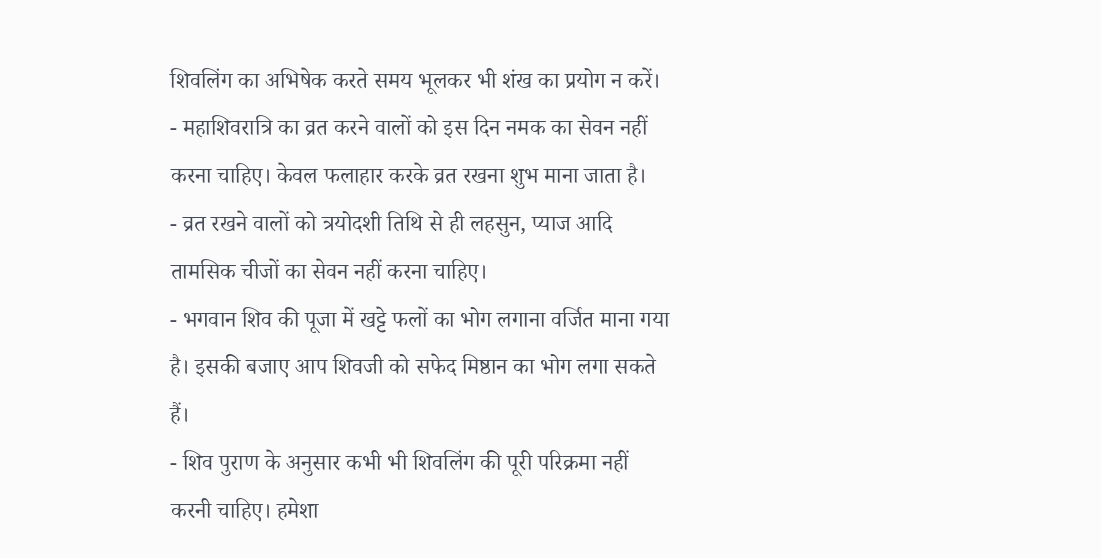शिवलिंग का अभिषेक करते समय भूलकर भी शंख का प्रयोग न करें।
- महाशिवरात्रि का व्रत करने वालों को इस दिन नमक का सेवन नहीं करना चाहिए। केवल फलाहार करके व्रत रखना शुभ माना जाता है।
- व्रत रखने वालों को त्रयोदशी तिथि से ही लहसुन, प्याज आदि तामसिक चीजों का सेवन नहीं करना चाहिए।
- भगवान शिव की पूजा में खट्टे फलों का भोग लगाना वर्जित माना गया है। इसकी बजाए आप शिवजी को सफेद मिष्ठान का भोग लगा सकते हैं।
- शिव पुराण के अनुसार कभी भी शिवलिंग की पूरी परिक्रमा नहीं करनी चाहिए। हमेशा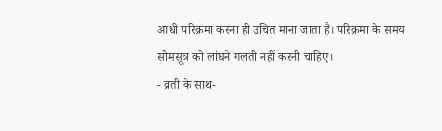आधी परिक्रमा करना ही उचित माना जाता है। परिक्रमा के समय सोमसूत्र को लांघने गलती नहीं करनी चाहिए।
- व्रती के साथ-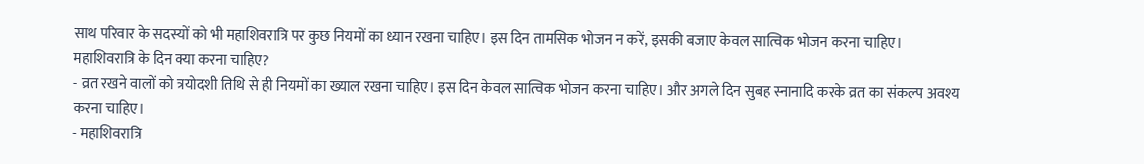साथ परिवार के सदस्यों को भी महाशिवरात्रि पर कुछ नियमों का ध्यान रखना चाहिए। इस दिन तामसिक भोजन न करें, इसकी बजाए केवल सात्विक भोजन करना चाहिए।
महाशिवरात्रि के दिन क्या करना चाहिए?
- व्रत रखने वालों को त्रयोदशी तिथि से ही नियमों का ख्याल रखना चाहिए। इस दिन केवल सात्विक भोजन करना चाहिए। और अगले दिन सुबह स्नानादि करके व्रत का संकल्प अवश्य करना चाहिए।
- महाशिवरात्रि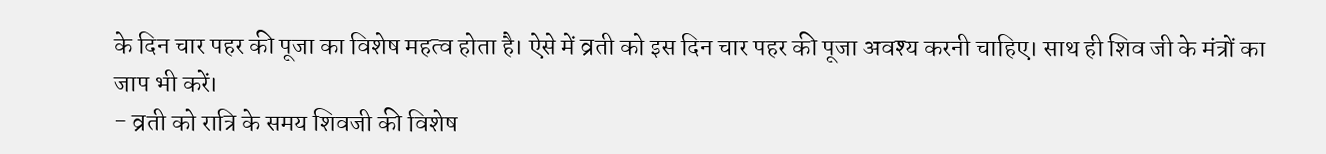के दिन चार पहर की पूजा का विशेष महत्व होता है। ऐसे में व्रती को इस दिन चार पहर की पूजा अवश्य करनी चाहिए। साथ ही शिव जी के मंत्रों का जाप भी करें।
- व्रती को रात्रि के समय शिवजी की विशेष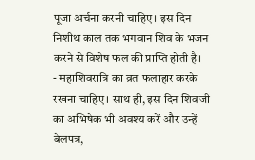पूजा अर्चना करनी चाहिए। इस दिन निशीथ काल तक भगवान शिव के भजन करने से विशेष फल की प्राप्ति होती है।
- महाशिवरात्रि का व्रत फलाहार करके रखना चाहिए। साथ ही, इस दिन शिवजी का अभिषेक भी अवश्य करें और उन्हें बेलपत्र,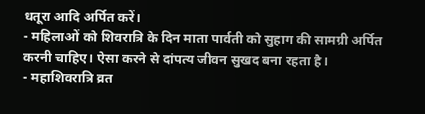धतूरा आदि अर्पित करें।
- महिलाओं को शिवरात्रि के दिन माता पार्वती को सुहाग की सामग्री अर्पित करनी चाहिए। ऐसा करने से दांपत्य जीवन सुखद बना रहता है।
- महाशिवरात्रि व्रत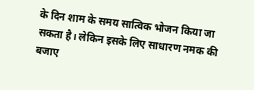के दिन शाम के समय सात्विक भोजन किया जा सकता है। लेकिन इसके लिए साधारण नमक की बजाए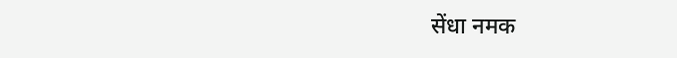सेंधा नमक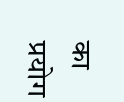का प्रयोग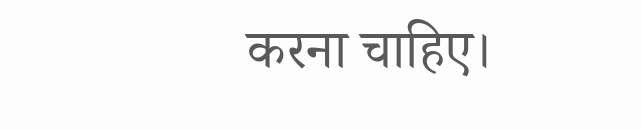करना चाहिए।